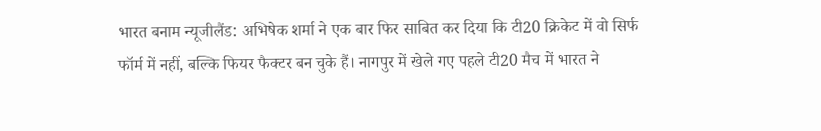भारत बनाम न्यूजीलैंड: अभिषेक शर्मा ने एक बार फिर साबित कर दिया कि टी20 क्रिकेट में वो सिर्फ फॉर्म में नहीं, बल्कि फियर फैक्टर बन चुके हैं। नागपुर में खेले गए पहले टी20 मैच में भारत ने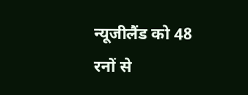न्यूजीलैंड को 48 रनों से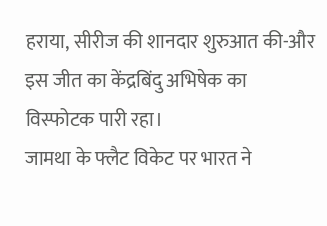हराया, सीरीज की शानदार शुरुआत की-और इस जीत का केंद्रबिंदु अभिषेक का विस्फोटक पारी रहा।
जामथा के फ्लैट विकेट पर भारत ने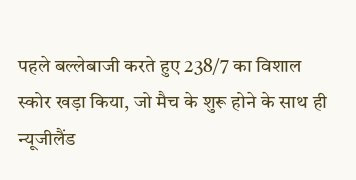पहले बल्लेबाजी करते हुए 238/7 का विशाल स्कोर खड़ा किया, जो मैच के शुरू होने के साथ ही न्यूजीलैंड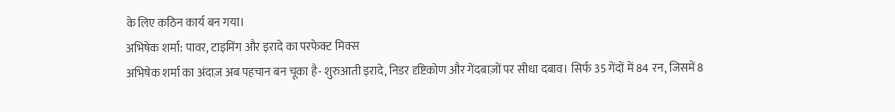के लिए कठिन कार्य बन गया।
अभिषेक शर्मा: पावर, टाइमिंग और इरादे का परफेक्ट मिक्स
अभिषेक शर्मा का अंदाज़ अब पहचान बन चूका है- शुरुआती इरादे, निडर दृष्टिकोण और गेंदबाज़ों पर सीधा दबाव। सिर्फ 35 गेंदों में 84 रन, जिसमें 8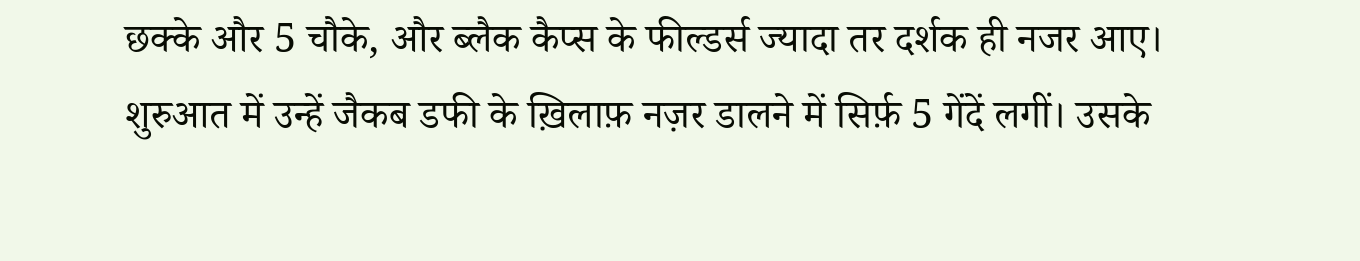छक्के और 5 चौके, और ब्लैक कैप्स के फील्डर्स ज्यादा तर दर्शक ही नजर आए।
शुरुआत में उन्हें जैकब डफी के ख़िलाफ़ नज़र डालने में सिर्फ़ 5 गेंदें लगीं। उसके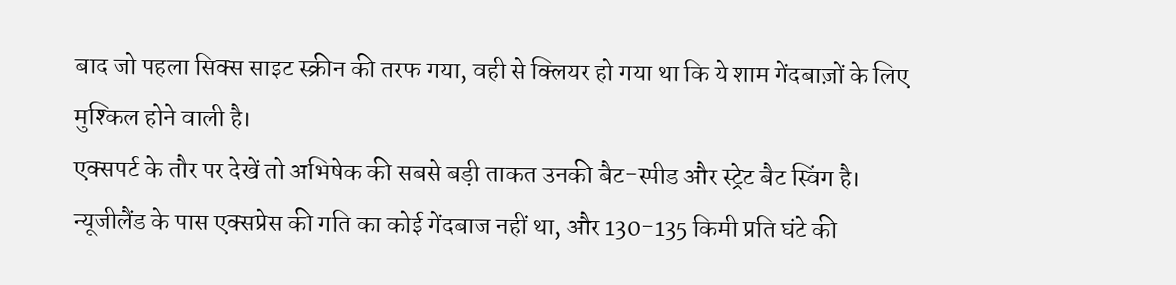बाद जो पहला सिक्स साइट स्क्रीन की तरफ गया, वही से क्लियर हो गया था कि ये शाम गेंदबाज़ों के लिए मुश्किल होने वाली है।
एक्सपर्ट के तौर पर देखें तो अभिषेक की सबसे बड़ी ताकत उनकी बैट-स्पीड और स्ट्रेट बैट स्विंग है। न्यूजीलैंड के पास एक्सप्रेस की गति का कोई गेंदबाज नहीं था, और 130-135 किमी प्रति घंटे की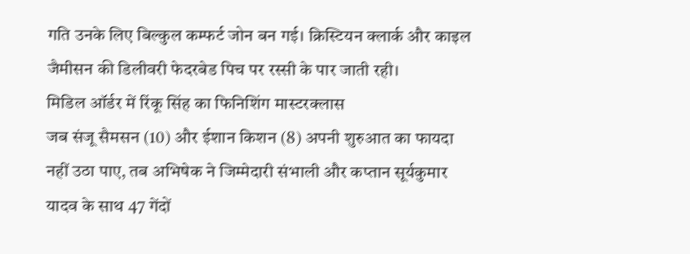गति उनके लिए बिल्कुल कम्फर्ट जोन बन गई। क्रिस्टियन क्लार्क और काइल जैमीसन की डिलीवरी फेदरबेड पिच पर रस्सी के पार जाती रही।
मिडिल ऑर्डर में रिंकू सिंह का फिनिशिंग मास्टरक्लास
जब संजू सैमसन (10) और ईशान किशन (8) अपनी शुरुआत का फायदा नहीं उठा पाए, तब अभिषेक ने जिम्मेदारी संभाली और कप्तान सूर्यकुमार यादव के साथ 47 गेंदों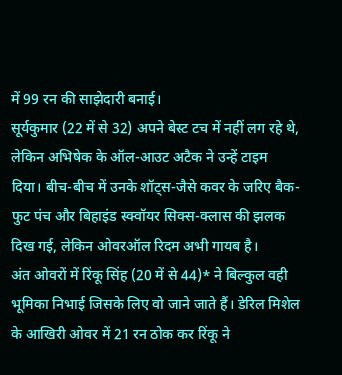में 99 रन की साझेदारी बनाई।
सूर्यकुमार (22 में से 32) अपने बेस्ट टच में नहीं लग रहे थे, लेकिन अभिषेक के ऑल-आउट अटैक ने उन्हें टाइम दिया। बीच-बीच में उनके शॉट्स-जैसे कवर के जरिए बैक-फुट पंच और बिहाइंड स्क्वॉयर सिक्स-क्लास की झलक दिख गई, लेकिन ओवरऑल रिदम अभी गायब है।
अंत ओवरों में रिंकू सिंह (20 में से 44)* ने बिल्कुल वही भूमिका निभाई जिसके लिए वो जाने जाते हैं। डेरिल मिशेल के आखिरी ओवर में 21 रन ठोक कर रिंकू ने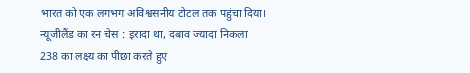भारत को एक लगभग अविश्वसनीय टोटल तक पहुंचा दिया।
न्यूजीलैंड का रन चेस : इरादा था, दबाव ज्यादा निकला
238 का लक्ष्य का पीछा करते हुए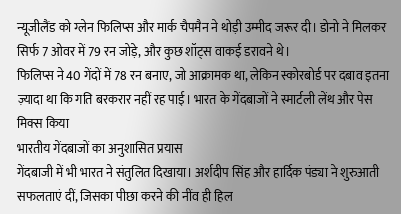न्यूजीलैंड को ग्लेन फिलिप्स और मार्क चैपमैन ने थोड़ी उम्मीद जरूर दी। डोनो ने मिलकर सिर्फ 7 ओवर में 79 रन जोड़े, और कुछ शॉट्स वाकई डरावने थे।
फिलिप्स ने 40 गेंदों में 78 रन बनाए, जो आक्रामक था, लेकिन स्कोरबोर्ड पर दबाव इतना ज़्यादा था कि गति बरकरार नहीं रह पाई। भारत के गेंदबाजों ने स्मार्टली लेंथ और पेस मिक्स किया
भारतीय गेंदबाजों का अनुशासित प्रयास
गेंदबाजी में भी भारत ने संतुलित दिखाया। अर्शदीप सिंह और हार्दिक पंड्या ने शुरुआती सफलताएं दीं, जिसका पीछा करने की नींव ही हिल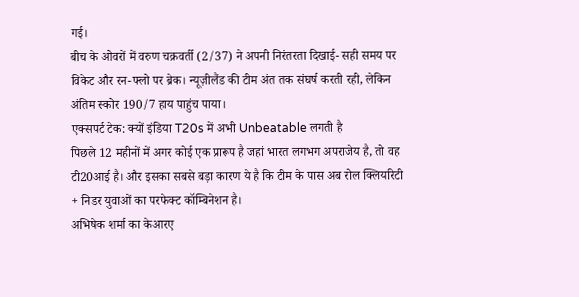गई।
बीच के ओवरों में वरुण चक्रवर्ती (2/37) ने अपनी निरंतरता दिखाई- सही समय पर विकेट और रन-फ्लो पर ब्रेक। न्यूज़ीलैंड की टीम अंत तक संघर्ष करती रही, लेकिन अंतिम स्कोर 190/7 हाय पाहुंच पाया।
एक्सपर्ट टेक: क्यों इंडिया T20s में अभी Unbeatable लगती है
पिछले 12 महीनों में अगर कोई एक प्रारूप है जहां भारत लगभग अपराजेय है, तो वह टी20आई है। और इसका सबसे बड़ा कारण ये है कि टीम के पास अब रोल क्लियरिटी + निडर युवाओं का परफेक्ट कॉम्बिनेशन है।
अभिषेक शर्मा का केआरए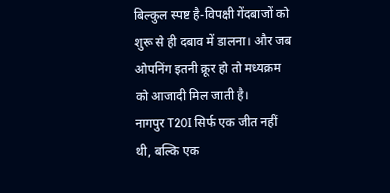बिल्कुल स्पष्ट है-विपक्षी गेंदबाजों को शुरू से ही दबाव में डालना। और जब ओपनिंग इतनी क्रूर हो तो मध्यक्रम को आजादी मिल जाती है।
नागपुर T20I सिर्फ एक जीत नहीं थी, बल्कि एक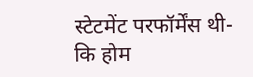स्टेटमेंट परफॉर्मेंस थी- कि होम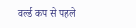वर्ल्ड कप से पहले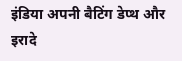इंडिया अपनी बैटिंग डेप्थ और इरादे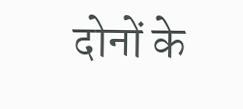दोनों के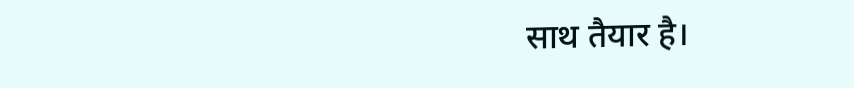साथ तैयार है।